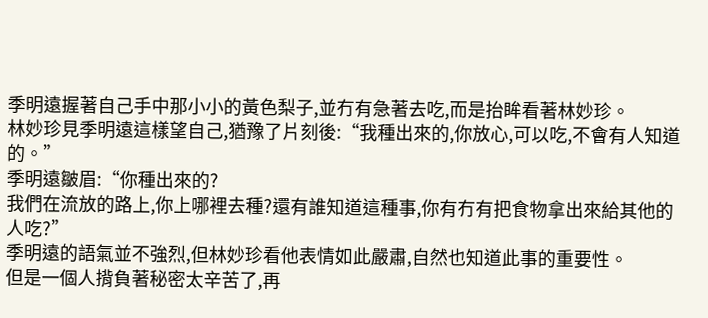季明遠握著自己手中那小小的黃色梨子,並冇有急著去吃,而是抬眸看著林妙珍。
林妙珍見季明遠這樣望自己,猶豫了片刻後:“我種出來的,你放心,可以吃,不會有人知道的。”
季明遠皺眉:“你種出來的?
我們在流放的路上,你上哪裡去種?還有誰知道這種事,你有冇有把食物拿出來給其他的人吃?”
季明遠的語氣並不強烈,但林妙珍看他表情如此嚴肅,自然也知道此事的重要性。
但是一個人揹負著秘密太辛苦了,再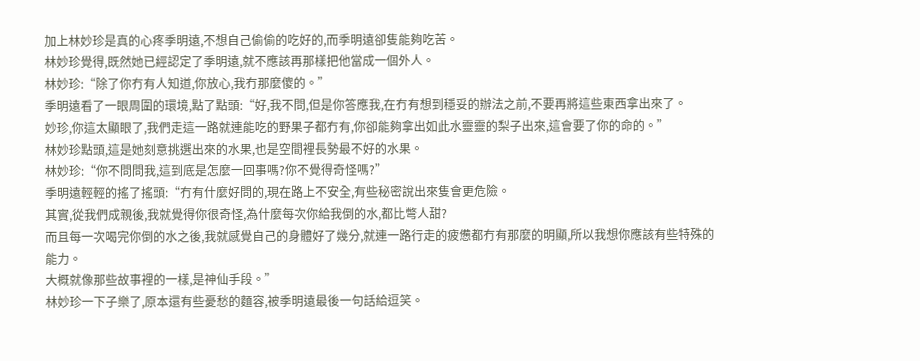加上林妙珍是真的心疼季明遠,不想自己偷偷的吃好的,而季明遠卻隻能夠吃苦。
林妙珍覺得,既然她已經認定了季明遠,就不應該再那樣把他當成一個外人。
林妙珍:“除了你冇有人知道,你放心,我冇那麼傻的。”
季明遠看了一眼周圍的環境,點了點頭:“好,我不問,但是你答應我,在冇有想到穩妥的辦法之前,不要再將這些東西拿出來了。
妙珍,你這太顯眼了,我們走這一路就連能吃的野果子都冇有,你卻能夠拿出如此水靈靈的梨子出來,這會要了你的命的。”
林妙珍點頭,這是她刻意挑選出來的水果,也是空間裡長勢最不好的水果。
林妙珍:“你不問問我,這到底是怎麼一回事嗎?你不覺得奇怪嗎?”
季明遠輕輕的搖了搖頭:“冇有什麼好問的,現在路上不安全,有些秘密說出來隻會更危險。
其實,從我們成親後,我就覺得你很奇怪,為什麼每次你給我倒的水,都比彆人甜?
而且每一次喝完你倒的水之後,我就感覺自己的身體好了幾分,就連一路行走的疲憊都冇有那麼的明顯,所以我想你應該有些特殊的能力。
大概就像那些故事裡的一樣,是神仙手段。”
林妙珍一下子樂了,原本還有些憂愁的麵容,被季明遠最後一句話給逗笑。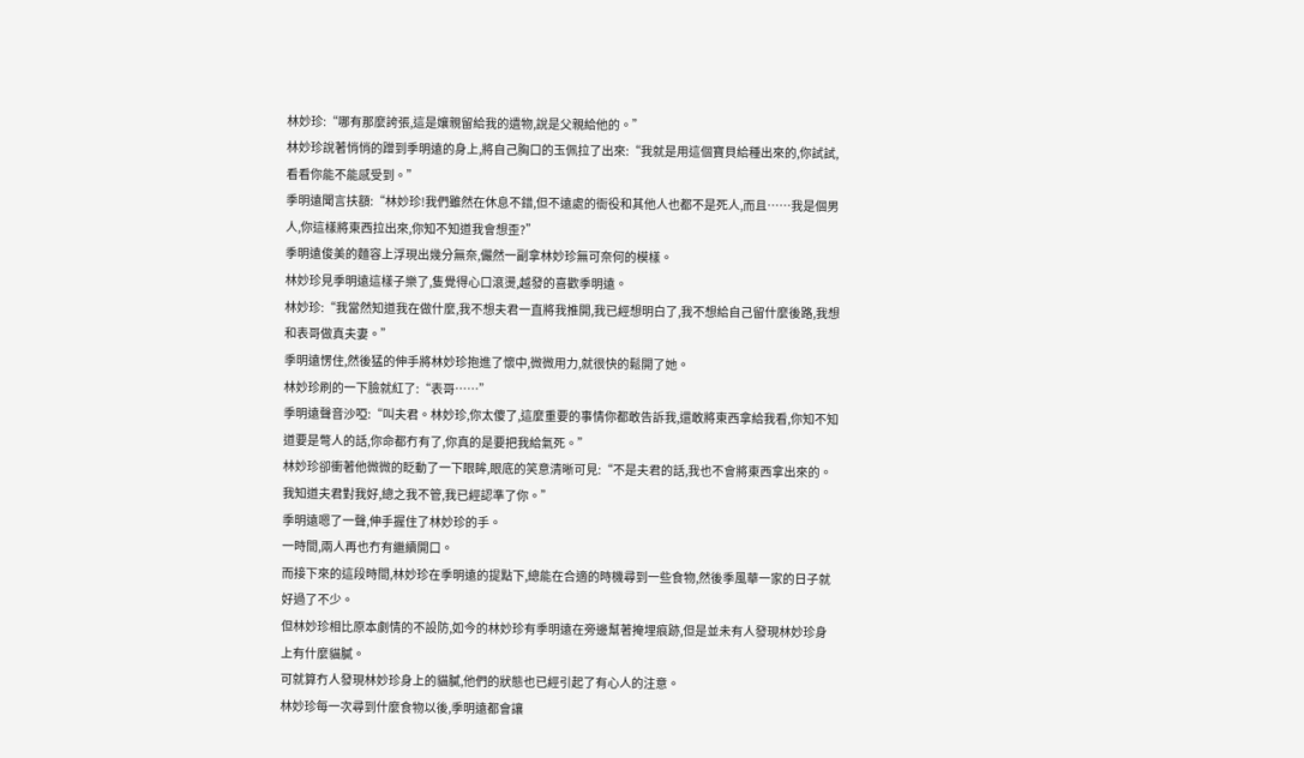林妙珍:“哪有那麼誇張,這是孃親留給我的遺物,說是父親給他的。”
林妙珍說著悄悄的蹭到季明遠的身上,將自己胸口的玉佩拉了出來:“我就是用這個寶貝給種出來的,你試試,看看你能不能感受到。”
季明遠聞言扶額:“林妙珍!我們雖然在休息不錯,但不遠處的衙役和其他人也都不是死人,而且……我是個男人,你這樣將東西拉出來,你知不知道我會想歪?”
季明遠俊美的麵容上浮現出幾分無奈,儼然一副拿林妙珍無可奈何的模樣。
林妙珍見季明遠這樣子樂了,隻覺得心口滾燙,越發的喜歡季明遠。
林妙珍:“我當然知道我在做什麼,我不想夫君一直將我推開,我已經想明白了,我不想給自己留什麼後路,我想和表哥做真夫妻。”
季明遠愣住,然後猛的伸手將林妙珍抱進了懷中,微微用力,就很快的鬆開了她。
林妙珍刷的一下臉就紅了:“表哥……”
季明遠聲音沙啞:“叫夫君。林妙珍,你太傻了,這麼重要的事情你都敢告訴我,還敢將東西拿給我看,你知不知道要是彆人的話,你命都冇有了,你真的是要把我給氣死。”
林妙珍卻衝著他微微的眨動了一下眼眸,眼底的笑意清晰可見:“不是夫君的話,我也不會將東西拿出來的。
我知道夫君對我好,總之我不管,我已經認準了你。”
季明遠嗯了一聲,伸手握住了林妙珍的手。
一時間,兩人再也冇有繼續開口。
而接下來的這段時間,林妙珍在季明遠的提點下,總能在合適的時機尋到一些食物,然後季風華一家的日子就好過了不少。
但林妙珍相比原本劇情的不設防,如今的林妙珍有季明遠在旁邊幫著掩埋痕跡,但是並未有人發現林妙珍身上有什麼貓膩。
可就算冇人發現林妙珍身上的貓膩,他們的狀態也已經引起了有心人的注意。
林妙珍每一次尋到什麼食物以後,季明遠都會讓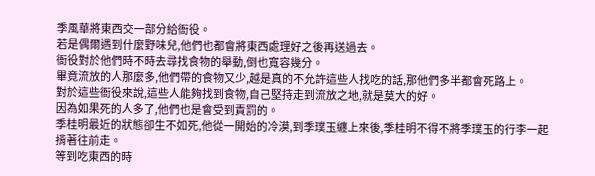季風華將東西交一部分給衙役。
若是偶爾遇到什麼野味兒,他們也都會將東西處理好之後再送過去。
衙役對於他們時不時去尋找食物的舉動,倒也寬容幾分。
畢竟流放的人那麼多,他們帶的食物又少,越是真的不允許這些人找吃的話,那他們多半都會死路上。
對於這些衙役來說,這些人能夠找到食物,自己堅持走到流放之地,就是莫大的好。
因為如果死的人多了,他們也是會受到責罰的。
季桂明最近的狀態卻生不如死,他從一開始的冷漠,到季璞玉纏上來後,季桂明不得不將季璞玉的行李一起揹著往前走。
等到吃東西的時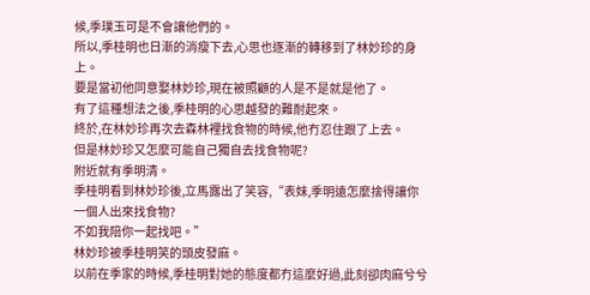候,季璞玉可是不會讓他們的。
所以,季桂明也日漸的消瘦下去,心思也逐漸的轉移到了林妙珍的身上。
要是當初他同意娶林妙珍,現在被照顧的人是不是就是他了。
有了這種想法之後,季桂明的心思越發的難耐起來。
終於,在林妙珍再次去森林裡找食物的時候,他冇忍住跟了上去。
但是林妙珍又怎麼可能自己獨自去找食物呢?
附近就有季明清。
季桂明看到林妙珍後,立馬露出了笑容,“表妹,季明遠怎麼捨得讓你一個人出來找食物?
不如我陪你一起找吧。”
林妙珍被季桂明笑的頭皮發麻。
以前在季家的時候,季桂明對她的態度都冇這麼好過,此刻卻肉麻兮兮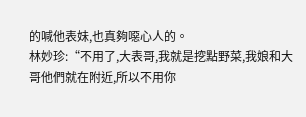的喊他表妹,也真夠噁心人的。
林妙珍:“不用了,大表哥,我就是挖點野菜,我娘和大哥他們就在附近,所以不用你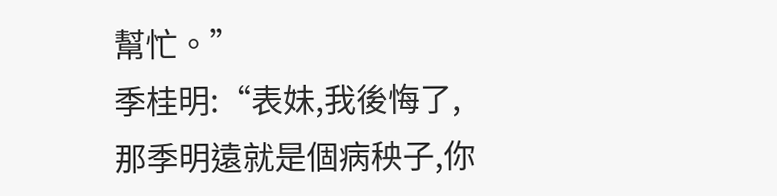幫忙。”
季桂明:“表妹,我後悔了,那季明遠就是個病秧子,你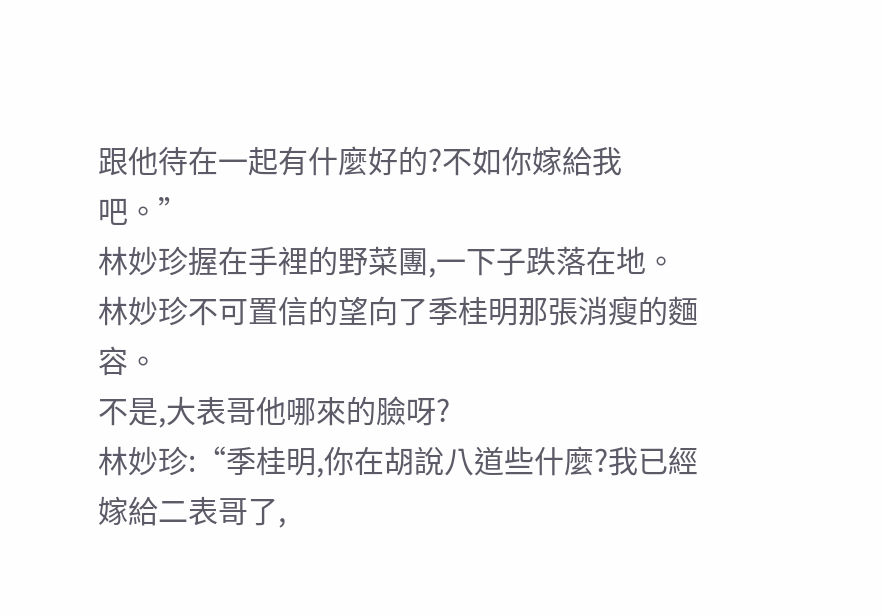跟他待在一起有什麼好的?不如你嫁給我吧。”
林妙珍握在手裡的野菜團,一下子跌落在地。
林妙珍不可置信的望向了季桂明那張消瘦的麵容。
不是,大表哥他哪來的臉呀?
林妙珍:“季桂明,你在胡說八道些什麼?我已經嫁給二表哥了,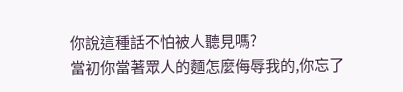你說這種話不怕被人聽見嗎?
當初你當著眾人的麵怎麼侮辱我的,你忘了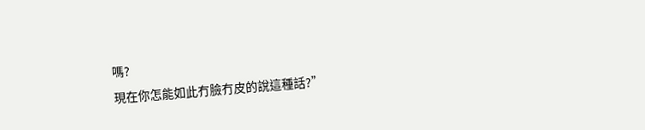嗎?
現在你怎能如此冇臉冇皮的說這種話?”